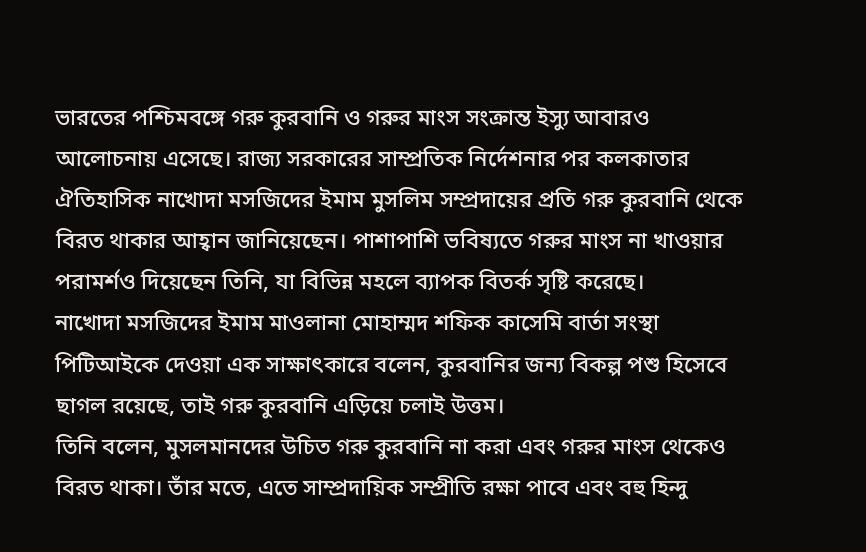ভারতের পশ্চিমবঙ্গে গরু কুরবানি ও গরুর মাংস সংক্রান্ত ইস্যু আবারও আলোচনায় এসেছে। রাজ্য সরকারের সাম্প্রতিক নির্দেশনার পর কলকাতার ঐতিহাসিক নাখোদা মসজিদের ইমাম মুসলিম সম্প্রদায়ের প্রতি গরু কুরবানি থেকে বিরত থাকার আহ্বান জানিয়েছেন। পাশাপাশি ভবিষ্যতে গরুর মাংস না খাওয়ার পরামর্শও দিয়েছেন তিনি, যা বিভিন্ন মহলে ব্যাপক বিতর্ক সৃষ্টি করেছে।
নাখোদা মসজিদের ইমাম মাওলানা মোহাম্মদ শফিক কাসেমি বার্তা সংস্থা পিটিআইকে দেওয়া এক সাক্ষাৎকারে বলেন, কুরবানির জন্য বিকল্প পশু হিসেবে ছাগল রয়েছে, তাই গরু কুরবানি এড়িয়ে চলাই উত্তম।
তিনি বলেন, মুসলমানদের উচিত গরু কুরবানি না করা এবং গরুর মাংস থেকেও বিরত থাকা। তাঁর মতে, এতে সাম্প্রদায়িক সম্প্রীতি রক্ষা পাবে এবং বহু হিন্দু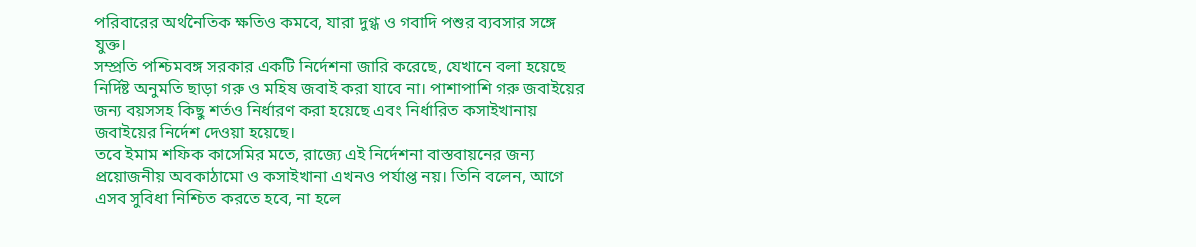পরিবারের অর্থনৈতিক ক্ষতিও কমবে, যারা দুগ্ধ ও গবাদি পশুর ব্যবসার সঙ্গে যুক্ত।
সম্প্রতি পশ্চিমবঙ্গ সরকার একটি নির্দেশনা জারি করেছে, যেখানে বলা হয়েছে নির্দিষ্ট অনুমতি ছাড়া গরু ও মহিষ জবাই করা যাবে না। পাশাপাশি গরু জবাইয়ের জন্য বয়সসহ কিছু শর্তও নির্ধারণ করা হয়েছে এবং নির্ধারিত কসাইখানায় জবাইয়ের নির্দেশ দেওয়া হয়েছে।
তবে ইমাম শফিক কাসেমির মতে, রাজ্যে এই নির্দেশনা বাস্তবায়নের জন্য প্রয়োজনীয় অবকাঠামো ও কসাইখানা এখনও পর্যাপ্ত নয়। তিনি বলেন, আগে এসব সুবিধা নিশ্চিত করতে হবে, না হলে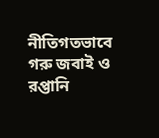নীতিগতভাবে গরু জবাই ও রপ্তানি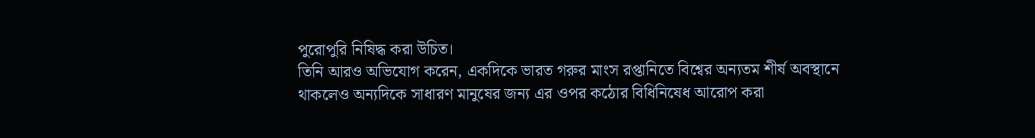পুরোপুরি নিষিদ্ধ করা উচিত।
তিনি আরও অভিযোগ করেন, একদিকে ভারত গরুর মাংস রপ্তানিতে বিশ্বের অন্যতম শীর্ষ অবস্থানে থাকলেও অন্যদিকে সাধারণ মানুষের জন্য এর ওপর কঠোর বিধিনিষেধ আরোপ করা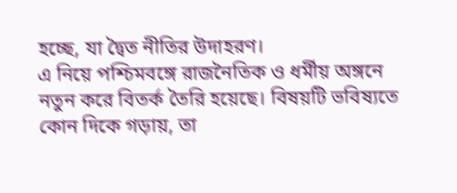হচ্ছে, যা দ্বৈত নীতির উদাহরণ।
এ নিয়ে পশ্চিমবঙ্গে রাজনৈতিক ও ধর্মীয় অঙ্গনে নতুন করে বিতর্ক তৈরি হয়েছে। বিষয়টি ভবিষ্যতে কোন দিকে গড়ায়, তা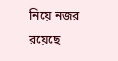নিয়ে নজর রয়েছে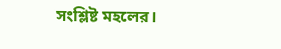সংশ্লিষ্ট মহলের।